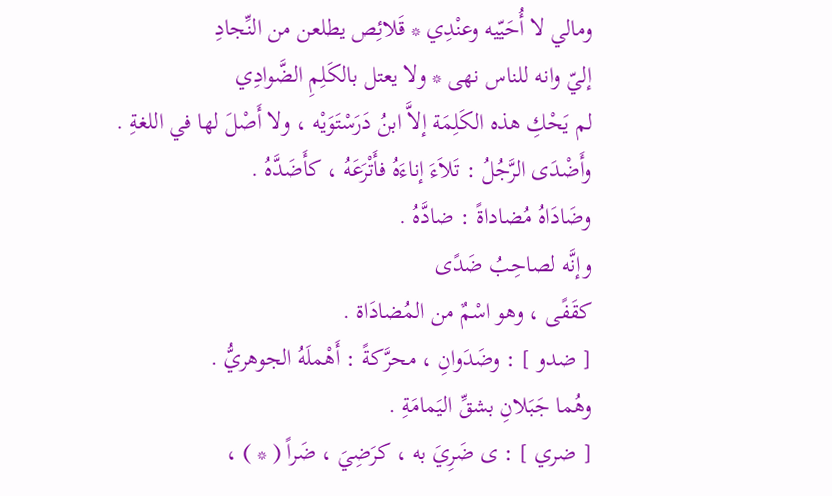ومالي لا أُحَيّيه وعنْدِي * قَلائِص يطلعن من النِّجادِ
إليّ وانه للناس نهى * ولا يعتل بالكَلِمِ الضَّوادِي
لم يَحْكِ هذه الكَلِمَة إلاَّ ابنُ دَرَسْتَوَيْه ، ولا أَصْلَ لها في اللغةِ .
وأَضْدَى الرَّجُلُ : تَلاَءَ إناءَهُ فأَتْرَعَهُ ، كأَضَدَّهُ .
وضَادَاهُ مُضاداةً : ضادَّهُ .
وإنَّه لصاحِبُ ضَدًى
كقَفًى ، وهو اسْمٌ من المُضادَاة .
[ ضدو ] : وضَدَوانِ ، محرَّكةً : أَهْملَهُ الجوهريُّ .
وهُما جَبَلانِ بشقِّ اليَمامَةِ .
[ ضري ] : ى ضَرِيَ به ، كرَضِيَ ، ضَراً ( * ) ،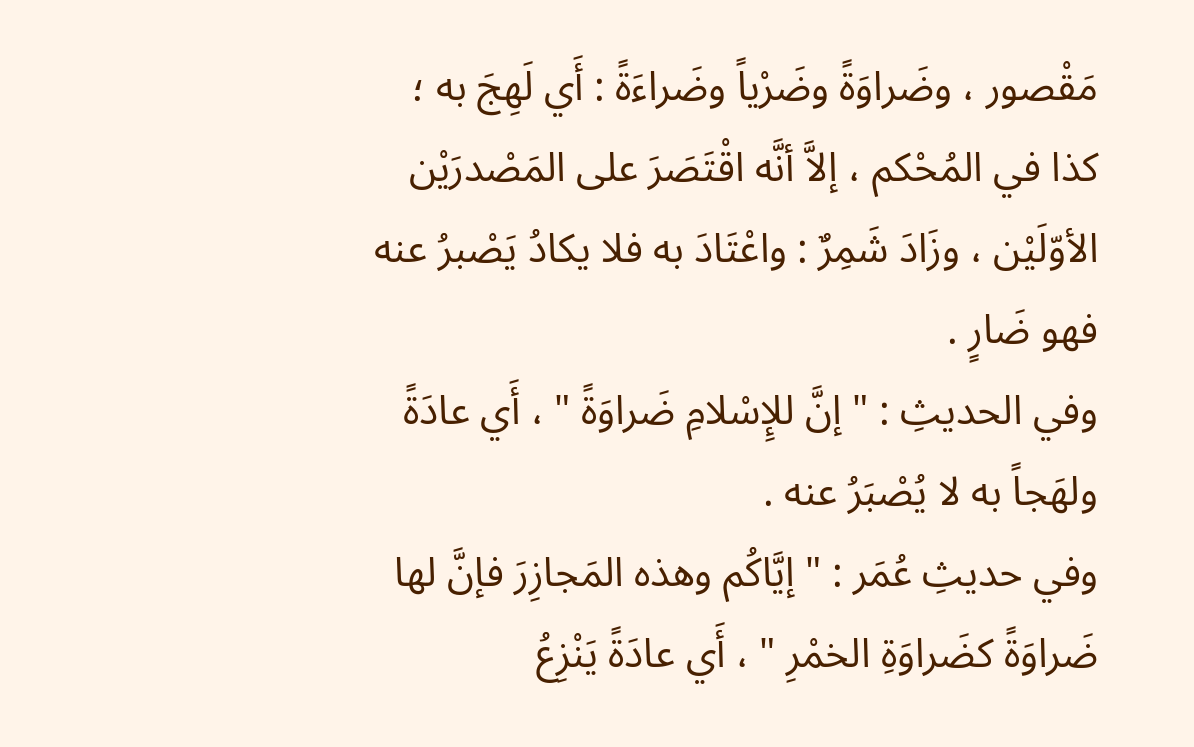مَقْصور ، وضَراوَةً وضَرْياً وضَراءَةً : أَي لَهِجَ به ؛ كذا في المُحْكم ، إلاَّ أنَّه اقْتَصَرَ على المَصْدرَيْن الأوّلَيْن ، وزَادَ شَمِرٌ : واعْتَادَ به فلا يكادُ يَصْبرُ عنه فهو ضَارٍ .
وفي الحديثِ : " إنَّ للإِسْلامِ ضَراوَةً " ، أَي عادَةً ولهَجاً به لا يُصْبَرُ عنه .
وفي حديثِ عُمَر : " إيَّاكُم وهذه المَجازِرَ فإنَّ لها ضَراوَةً كضَراوَةِ الخمْرِ " ، أَي عادَةً يَنْزِعُ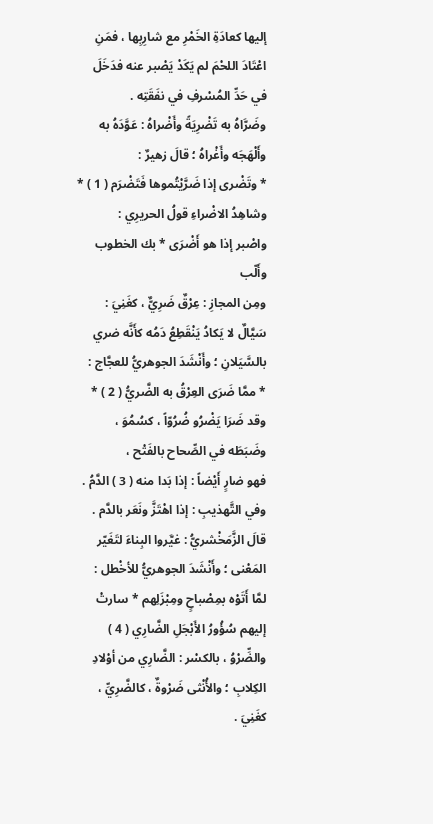إليها كعادَةِ الخَمْرِ مع شارِبِها ، فمَنِ اعْتَادَ اللحْمَ لم يَكَدْ يَصْبر عنه فدَخَلَ في حَدِّ المُسْرفِ في نفَقَتِه .
وضَرَّاهُ به تَضْرِيَةً وأَضْراهُ : عَوَّدَهُ به وأَلْهَجَه وأَغْراهُ ؛ قالَ زهيرٌ :
* وتَضْرى إذا ضَرَّيْتُموها فَتَضْرَم ( 1 ) *
وشاهِدُ الاضْراءِ قولُ الحريرِي :
واصْبر إذا هو أَضْرَى * بك الخطوب وأَلّب
ومِن المجازِ : عِرْقٌ ضَرِيٌّ ، كغَنِيَ : سَيَّالٌ لا يَكادُ يَنْقَطِعُ دَمُه كأَنَّه ضري بالسَّيَلانِ ؛ وأَنْشَدَ الجوهريُّ للعجَّاج :
* ممَّا ضَرَى العِرْقُ به الضَّريُّ ( 2 ) *
وقد ضَرَا يَضْرُو ضُرُوّاً ، كسُمُوَ ، وضَبَطَه في الصِّحاح بالفَتْح ،
فهو ضارٍ أَيْضاً : إذا بَدا منه ( 3 ) الدَّمُ .
وفي التَّهذيبِ : إذا اهْتَزَّ ونَعَر بالدَّم .
قالَ الزَّمَخْشريُّ : غيَّروا البِناءَ لتَغَيّر المَعْنى ؛ وأَنْشَدَ الجوهريُّ للأخْطل :
لمَّا أَتَوْه بمِصْباحٍ ومِبْزَلِهم * سارتْ إليهم سُؤُورُ الأَبْجَلِ الضَّارِي ( 4 )
والضِّرْوُ ، بالكسْر : الضَّارِي من أوْلادِ الكِلابِ ؛ والأُنْثى ضَرْوةٌ ، كالضَّرِيِّ ، كغَنِيَ .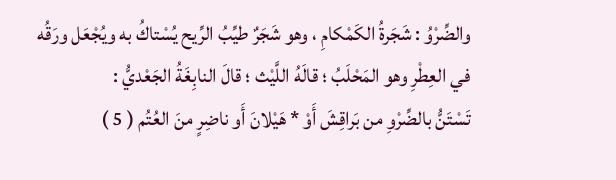والضِّرْوُ : شَجَرةُ الكَمْكامِ ، وهو شَجَرٌ طيِّبُ الرِّيح يُسْتاكُ به ويُجْعَل ورَقُه في العِطْرِ وهو المَحْلَبُ ؛ قالَهُ اللَّيْث ؛ قالَ النابِغَةُ الجَعْديُّ :
تَسْتَنُّ بالضِّرْوِ من بَراقِشَ أَوْ * هَيْلانَ أَو ناضِرٍ منَ العُتُم ( 5 )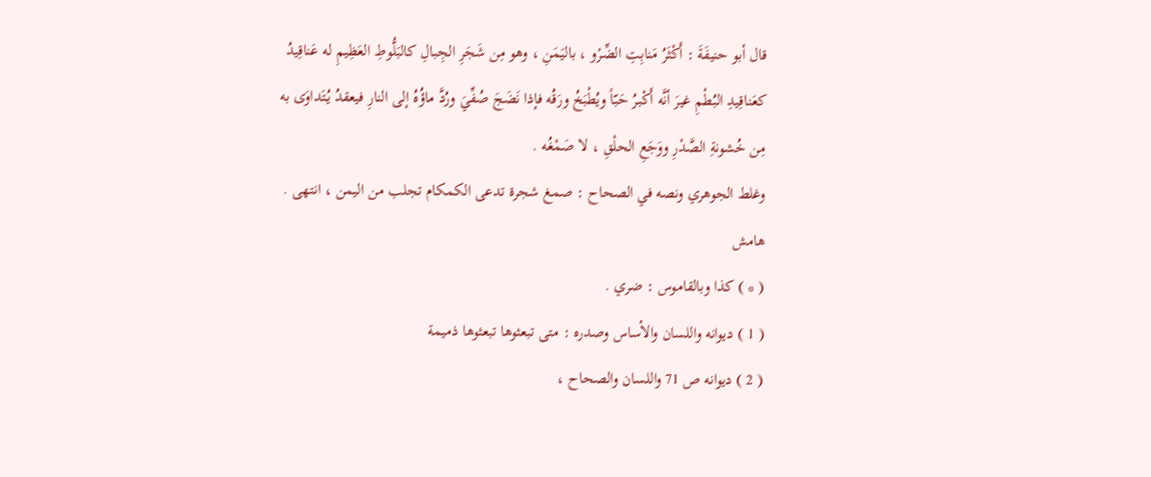قال أبو حنيفَةَ : أَكْثَرُ مَنابِتِ الضِّرْو ، باليَمَنِ ، وهو مِن شَجَرِ الجِبالِ كالبَلُّوطِ العَظِيمِ له عَناقِيدُ كعَناقِيدِ البُطْمِ غيرَ أنَّه أَكْبرُ حَبّاً ويُطْبَخُ ورَقُه فإذا نَضَجَ صُفِّيَ ورُدَّ ماؤُهُ إلى النارِ فيعقدُ يُتَداوَى به مِن خُشونةِ الصَّدْرِ ووَجَعِ الحلْقِ ، لا صَمْغُه .
وغلط الجوهري ونصه في الصحاح : صمغ شجرة تدعى الكمكام تجلب من اليمن ، انتهى .
هامش
( * ) كذا وبالقاموس : ضري .
( 1 ) ديوانه واللسان والأساس وصدره : متى تبعثوها تبعثوها ذميمة
( 2 ) ديوانه ص 71 واللسان والصحاح ،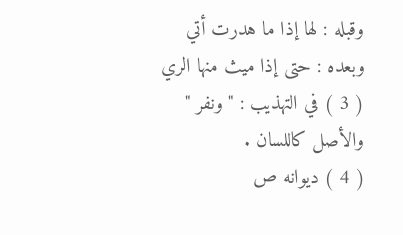وقبله : لها إذا ما هدرت أتي
وبعده : حتى إذا ميث منها الري
( 3 ) في التهذيب : " ونفر " والأصل كاللسان .
( 4 ) ديوانه ص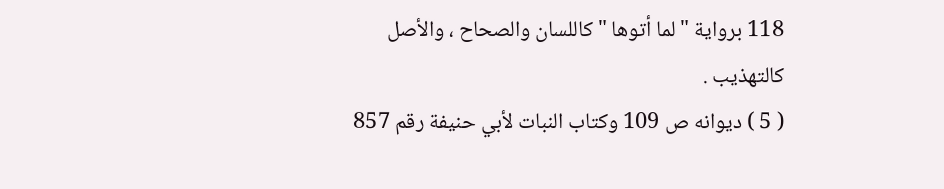118 برواية " لما أتوها " كاللسان والصحاح ، والأصل كالتهذيب .
( 5 ) ديوانه ص 109 وكتاب النبات لأبي حنيفة رقم 857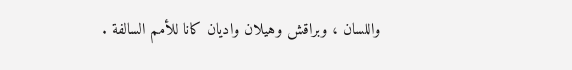واللسان ، وبراقش وهيلان واديان كانا للأمم السالفة .